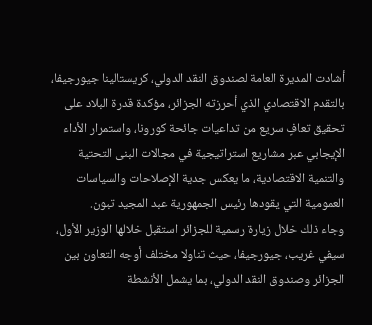أشادت المديرة العامة لصندوق النقد الدولي، كريستالينا جيورجيفا، بالتقدم الاقتصادي الذي أحرزته الجزائر، مؤكدة قدرة البلاد على تحقيق تعافٍ سريع من تداعيات جائحة كورونا، واستمرار الأداء الإيجابي عبر مشاريع استراتيجية في مجالات البنى التحتية والتنمية الاقتصادية، ما يعكس جدية الإصلاحات والسياسات العمومية التي يقودها رئيس الجمهورية عبد المجيد تبون.
وجاء ذلك خلال زيارة رسمية للجزائر استقبل خلالها الوزير الأول، سيفي غريب، جيورجيفا، حيث تناولا مختلف أوجه التعاون بين الجزائر وصندوق النقد الدولي، بما يشمل الأنشطة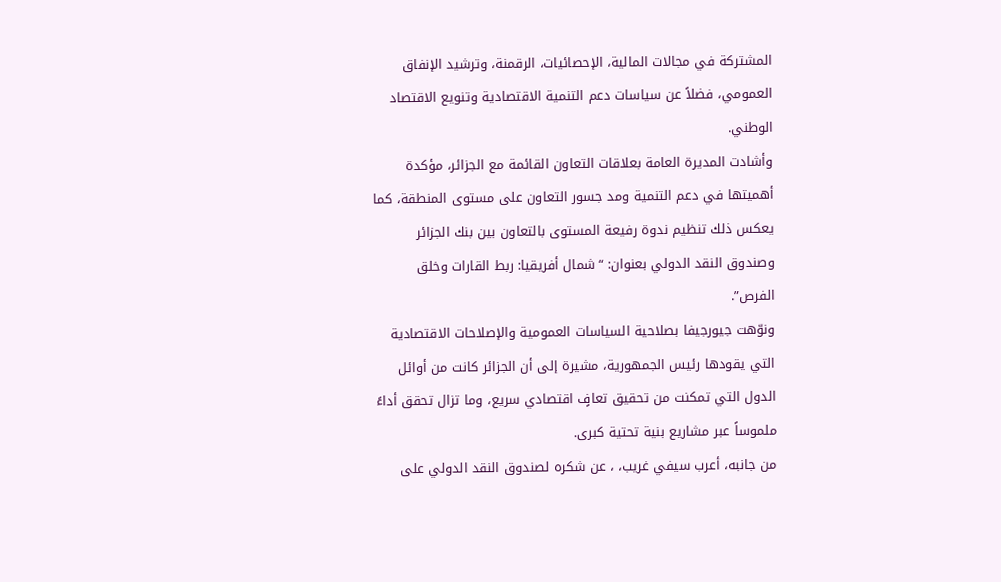المشتركة في مجالات المالية، الإحصائيات، الرقمنة، وترشيد الإنفاق العمومي، فضلاً عن سياسات دعم التنمية الاقتصادية وتنويع الاقتصاد الوطني.
وأشادت المديرة العامة بعلاقات التعاون القائمة مع الجزائر، مؤكدة أهميتها في دعم التنمية ومد جسور التعاون على مستوى المنطقة، كما يعكس ذلك تنظيم ندوة رفيعة المستوى بالتعاون بين بنك الجزائر وصندوق النقد الدولي بعنوان: “شمال أفريقيا: ربط القارات وخلق الفرص”.
ونوّهت جيورجيفا بصلاحية السياسات العمومية والإصلاحات الاقتصادية التي يقودها رئيس الجمهورية، مشيرة إلى أن الجزائر كانت من أوائل الدول التي تمكنت من تحقيق تعافٍ اقتصادي سريع، وما تزال تحقق أداءً ملموساً عبر مشاريع بنية تحتية كبرى.
من جانبه، أعرب سيفي غريب، ، عن شكره لصندوق النقد الدولي على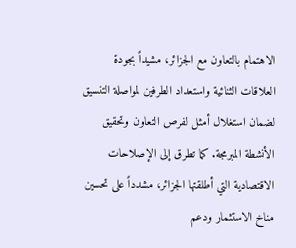الاهتمام بالتعاون مع الجزائر، مشيداً بجودة العلاقات الثنائية واستعداد الطرفين لمواصلة التنسيق لضمان استغلال أمثل لفرص التعاون وتحقيق الأنشطة المبرمجة. كما تطرق إلى الإصلاحات الاقتصادية التي أطلقتها الجزائر، مشدداً على تحسين مناخ الاستثمار ودعم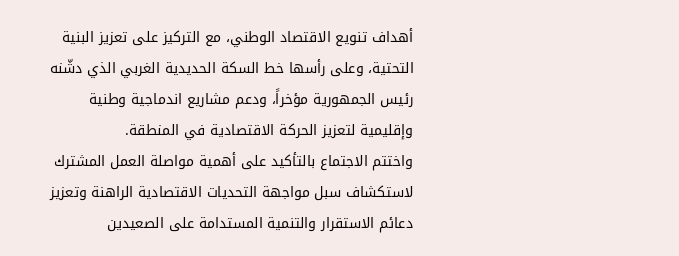أهداف تنويع الاقتصاد الوطني، مع التركيز على تعزيز البنية التحتية، وعلى رأسها خط السكة الحديدية الغربي الذي دشّنه رئيس الجمهورية مؤخراً، ودعم مشاريع اندماجية وطنية وإقليمية لتعزيز الحركة الاقتصادية في المنطقة.
واختتم الاجتماع بالتأكيد على أهمية مواصلة العمل المشترك لاستكشاف سبل مواجهة التحديات الاقتصادية الراهنة وتعزيز دعائم الاستقرار والتنمية المستدامة على الصعيدين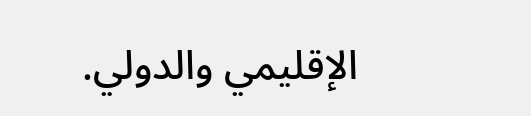الإقليمي والدولي.